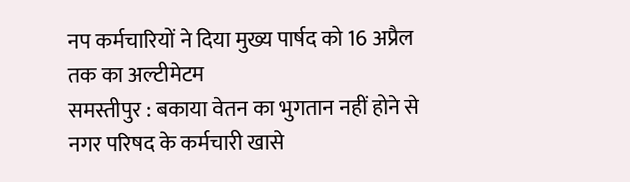नप कर्मचारियों ने दिया मुख्य पार्षद को 16 अप्रैल तक का अल्टीमेटम
समस्तीपुर : बकाया वेतन का भुगतान नहीं होने से नगर परिषद के कर्मचारी खासे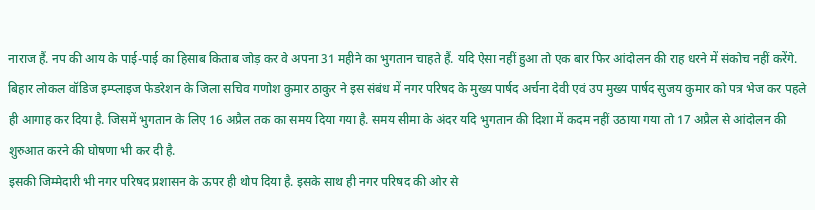नाराज हैं. नप की आय के पाई-पाई का हिसाब किताब जोड़ कर वे अपना 31 महीने का भुगतान चाहते हैं. यदि ऐसा नहीं हुआ तो एक बार फिर आंदोलन की राह धरने में संकोच नहीं करेंगे.
बिहार लोकल वॉडिज इम्प्लाइज फेडरेशन के जिला सचिव गणोश कुमार ठाकुर ने इस संबंध में नगर परिषद के मुख्य पार्षद अर्चना देवी एवं उप मुख्य पार्षद सुजय कुमार को पत्र भेज कर पहले ही आगाह कर दिया है. जिसमें भुगतान के लिए 16 अप्रैल तक का समय दिया गया है. समय सीमा के अंदर यदि भुगतान की दिशा में कदम नहीं उठाया गया तो 17 अप्रैल से आंदोलन की शुरुआत करने की घोषणा भी कर दी है.
इसकी जिम्मेदारी भी नगर परिषद प्रशासन के ऊपर ही थोप दिया है. इसके साथ ही नगर परिषद की ओर से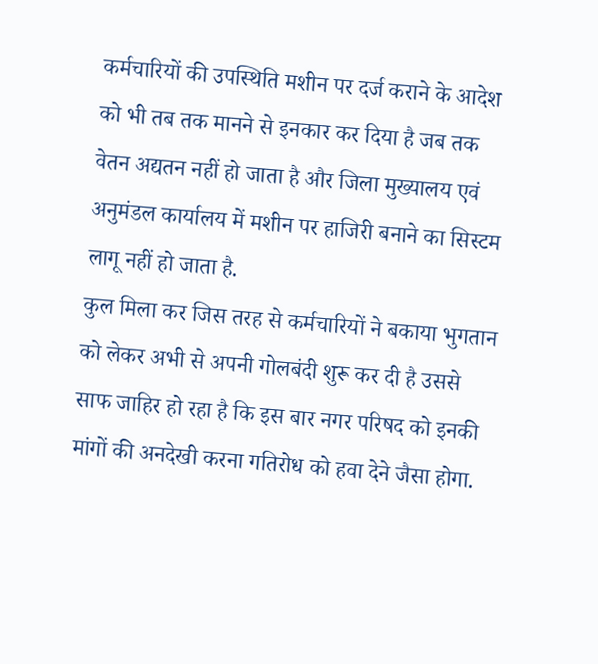कर्मचारियों की उपस्थिति मशीन पर दर्ज कराने के आदेश को भी तब तक मानने से इनकार कर दिया है जब तक वेतन अद्यतन नहीं हो जाता है और जिला मुख्यालय एवं अनुमंडल कार्यालय में मशीन पर हाजिरी बनाने का सिस्टम लागू नहीं हो जाता है.
कुल मिला कर जिस तरह से कर्मचारियों ने बकाया भुगतान को लेकर अभी से अपनी गोलबंदी शुरू कर दी है उससे साफ जाहिर हो रहा है कि इस बार नगर परिषद को इनकी मांगों की अनदेखी करना गतिरोध को हवा देने जैसा होगा.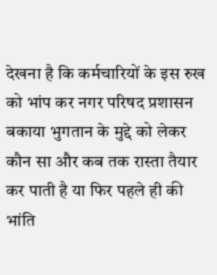देखना है कि कर्मचारियों के इस रुख को भांप कर नगर परिषद प्रशासन बकाया भुगतान के मुद्दे को लेकर कौन सा और कब तक रास्ता तैयार कर पाती है या फिर पहले ही की भांति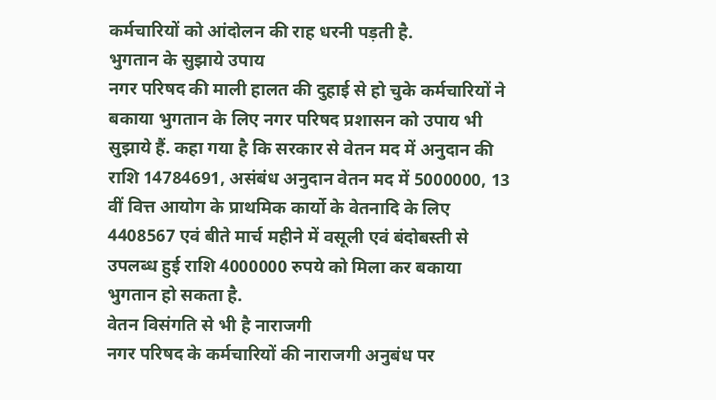कर्मचारियों को आंदोलन की राह धरनी पड़ती है.
भुगतान के सुझाये उपाय
नगर परिषद की माली हालत की दुहाई से हो चुके कर्मचारियों ने बकाया भुगतान के लिए नगर परिषद प्रशासन को उपाय भी सुझाये हैं. कहा गया है कि सरकार से वेतन मद में अनुदान की राशि 14784691, असंबंध अनुदान वेतन मद में 5000000, 13 वीं वित्त आयोग के प्राथमिक कार्यो के वेतनादि के लिए 4408567 एवं बीते मार्च महीने में वसूली एवं बंदोबस्ती से उपलब्ध हुई राशि 4000000 रुपये को मिला कर बकाया भुगतान हो सकता है.
वेतन विसंगति से भी है नाराजगी
नगर परिषद के कर्मचारियों की नाराजगी अनुबंध पर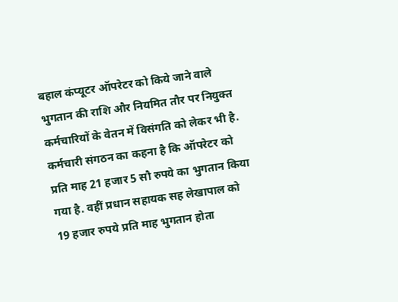बहाल कंप्यूटर ऑपरेटर को किये जाने वाले भुगतान की राशि और नियमित तौर पर नियुक्त कर्मचारियों के वेतन में विसंगति को लेकर भी है. कर्मचारी संगठन का कहना है कि ऑपरेटर को प्रति माह 21 हजार 5 सौ रुपये का भुगतान किया गया है. वहीं प्रधान सहायक सह लेखापाल को 19 हजार रुपये प्रति माह भुगतान होता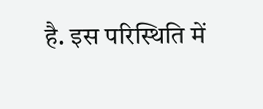है. इस परिस्थिति में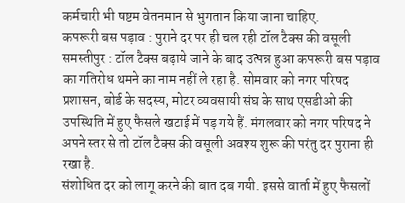कर्मचारी भी षष्टम वेतनमान से भुगतान किया जाना चाहिए.
कपरूरी बस पड़ाव : पुराने दर पर ही चल रही टॉल टैक्स की वसूली
समस्तीपुर : टॉल टैक्स बढ़ाये जाने के बाद उत्पन्न हुआ कपरूरी बस पड़ाव का गतिरोध थमने का नाम नहीं ले रहा है. सोमवार को नगर परिषद प्रशासन, बोर्ड के सदस्य, मोटर व्यवसायी संघ के साथ एसडीओ की उपस्थिति में हुए फैसले खटाई में पड़ गये हैं. मंगलवार को नगर परिषद ने अपने स्तर से तो टॉल टैक्स की वसूली अवश्य शुरू की परंतु दर पुराना ही रखा है.
संशोधित दर को लागू करने की बात दब गयी. इससे वार्ता में हुए फैसलों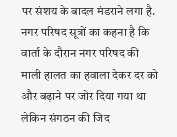पर संशय के बादल मंडराने लगा है. नगर परिषद सूत्रों का कहना है कि वार्ता के दौरान नगर परिषद की माली हालत का हवाला देकर दर को और बढ़ाने पर जोर दिया गया था लेकिन संगठन की जिद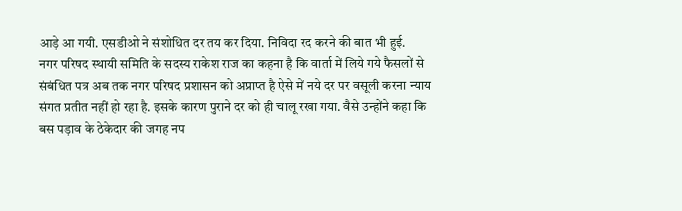आड़े आ गयी. एसडीओ ने संशोधित दर तय कर दिया. निविदा रद करने की बात भी हुई.
नगर परिषद स्थायी समिति के सदस्य राकेश राज का कहना है कि वार्ता में लिये गये फैसलों से संबंधित पत्र अब तक नगर परिषद प्रशासन को अप्राप्त है ऐसे में नये दर पर वसूली करना न्याय संगत प्रतीत नहीं हो रहा है. इसके कारण पुराने दर को ही चालू रखा गया. वैसे उन्होंने कहा कि बस पड़ाव के ठेकेदार की जगह नप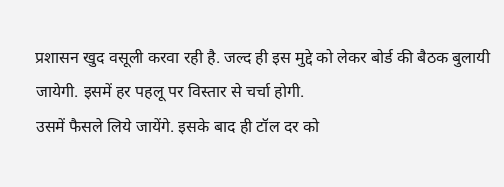प्रशासन खुद वसूली करवा रही है. जल्द ही इस मुद्दे को लेकर बोर्ड की बैठक बुलायी जायेगी. इसमें हर पहलू पर विस्तार से चर्चा होगी.
उसमें फैसले लिये जायेंगे. इसके बाद ही टॉल दर को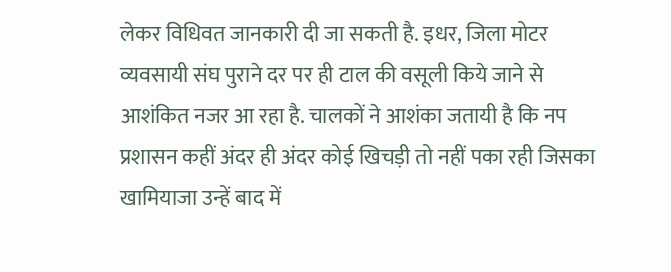लेकर विधिवत जानकारी दी जा सकती है. इधर, जिला मोटर व्यवसायी संघ पुराने दर पर ही टाल की वसूली किये जाने से आशंकित नजर आ रहा है. चालकों ने आशंका जतायी है कि नप प्रशासन कहीं अंदर ही अंदर कोई खिचड़ी तो नहीं पका रही जिसका खामियाजा उन्हें बाद में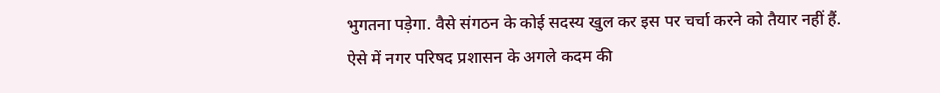भुगतना पड़ेगा. वैसे संगठन के कोई सदस्य खुल कर इस पर चर्चा करने को तैयार नहीं हैं. ऐसे में नगर परिषद प्रशासन के अगले कदम की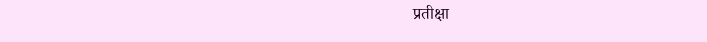प्रतीक्षा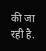की जा रही है.